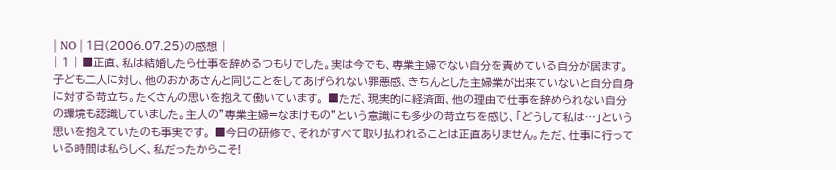| NO | 1日(2006.07.25)の感想 |
| 1 | ■正直、私は結婚したら仕事を辞めるつもりでした。実は今でも、専業主婦でない自分を責めている自分が居ます。子ども二人に対し、他のおかあさんと同じことをしてあげられない罪悪感、きちんとした主婦業が出来ていないと自分自身に対する苛立ち。たくさんの思いを抱えて働いています。 ■ただ、現実的に経済面、他の理由で仕事を辞められない自分の環境も認識していました。主人の”専業主婦=なまけもの”という意識にも多少の苛立ちを感じ、「どうして私は…」という思いを抱えていたのも事実です。 ■今日の研修で、それがすべて取り払われることは正直ありません。ただ、仕事に行っている時間は私らしく、私だったからこそ!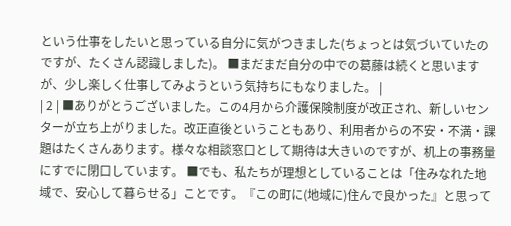という仕事をしたいと思っている自分に気がつきました(ちょっとは気づいていたのですが、たくさん認識しました)。 ■まだまだ自分の中での葛藤は続くと思いますが、少し楽しく仕事してみようという気持ちにもなりました。 |
| 2 | ■ありがとうございました。この4月から介護保険制度が改正され、新しいセンターが立ち上がりました。改正直後ということもあり、利用者からの不安・不満・課題はたくさんあります。様々な相談窓口として期待は大きいのですが、机上の事務量にすでに閉口しています。 ■でも、私たちが理想としていることは「住みなれた地域で、安心して暮らせる」ことです。『この町に(地域に)住んで良かった』と思って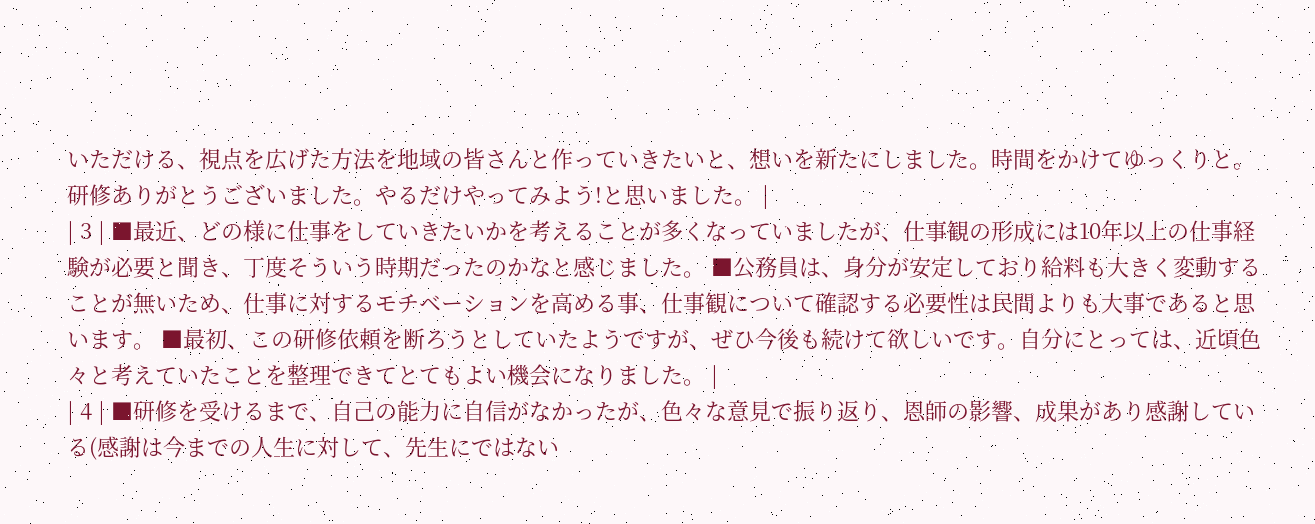いただける、視点を広げた方法を地域の皆さんと作っていきたいと、想いを新たにしました。時間をかけてゆっくりと。 研修ありがとうございました。やるだけやってみよう!と思いました。 |
| 3 | ■最近、どの様に仕事をしていきたいかを考えることが多くなっていましたが、仕事観の形成には10年以上の仕事経験が必要と聞き、丁度そういう時期だったのかなと感じました。 ■公務員は、身分が安定しており給料も大きく変動することが無いため、仕事に対するモチベーションを高める事、仕事観について確認する必要性は民間よりも大事であると思います。 ■最初、この研修依頼を断ろうとしていたようですが、ぜひ今後も続けて欲しいです。自分にとっては、近頃色々と考えていたことを整理できてとてもよい機会になりました。 |
| 4 | ■研修を受けるまで、自己の能力に自信がなかったが、色々な意見で振り返り、恩師の影響、成果があり感謝している(感謝は今までの人生に対して、先生にではない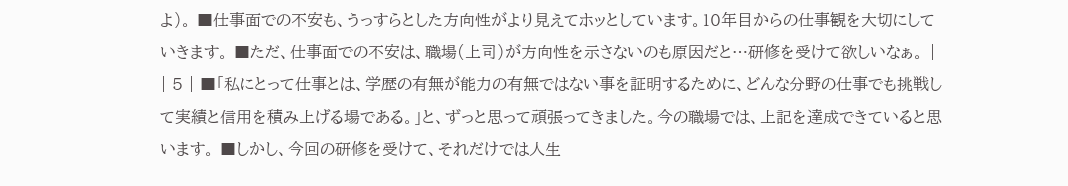よ)。 ■仕事面での不安も、うっすらとした方向性がより見えてホッとしています。10年目からの仕事観を大切にしていきます。 ■ただ、仕事面での不安は、職場(上司)が方向性を示さないのも原因だと…研修を受けて欲しいなぁ。 |
| 5 | ■「私にとって仕事とは、学歴の有無が能力の有無ではない事を証明するために、どんな分野の仕事でも挑戦して実績と信用を積み上げる場である。」と、ずっと思って頑張ってきました。今の職場では、上記を達成できていると思います。 ■しかし、今回の研修を受けて、それだけでは人生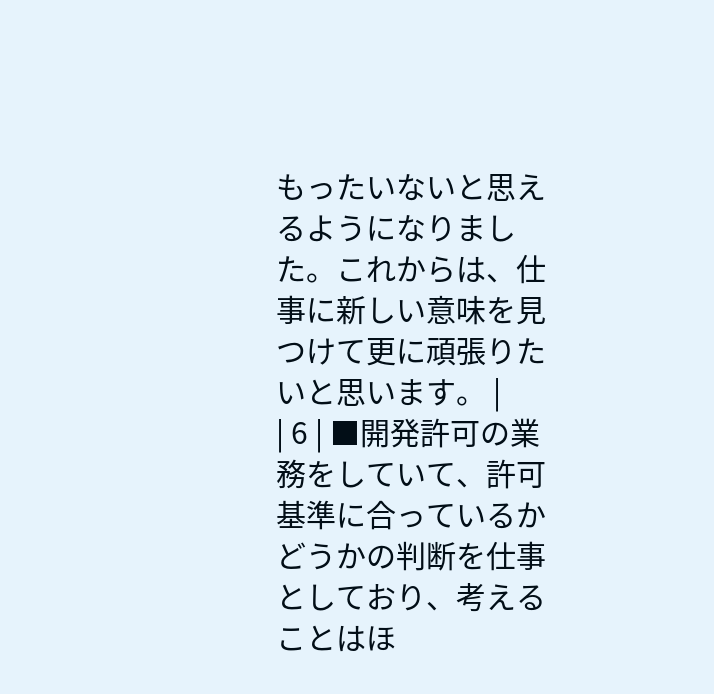もったいないと思えるようになりました。これからは、仕事に新しい意味を見つけて更に頑張りたいと思います。 |
| 6 | ■開発許可の業務をしていて、許可基準に合っているかどうかの判断を仕事としており、考えることはほ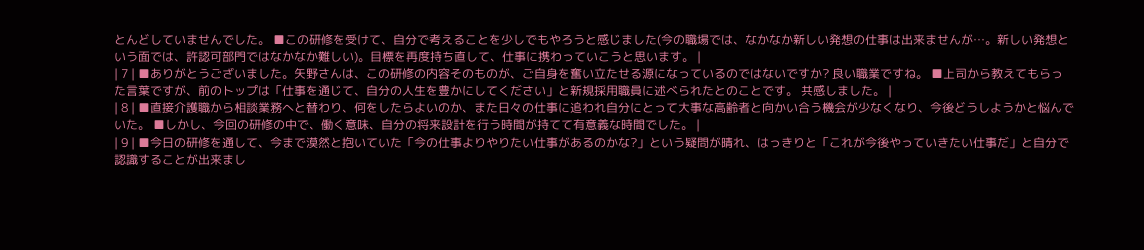とんどしていませんでした。 ■この研修を受けて、自分で考えることを少しでもやろうと感じました(今の職場では、なかなか新しい発想の仕事は出来ませんが…。新しい発想という面では、許認可部門ではなかなか難しい)。目標を再度持ち直して、仕事に携わっていこうと思います。 |
| 7 | ■ありがとうございました。矢野さんは、この研修の内容そのものが、ご自身を奮い立たせる源になっているのではないですか? 良い職業ですね。 ■上司から教えてもらった言葉ですが、前のトップは「仕事を通じて、自分の人生を豊かにしてください」と新規採用職員に述べられたとのことです。 共感しました。 |
| 8 | ■直接介護職から相談業務へと替わり、何をしたらよいのか、また日々の仕事に追われ自分にとって大事な高齢者と向かい合う機会が少なくなり、今後どうしようかと悩んでいた。 ■しかし、今回の研修の中で、働く意味、自分の将来設計を行う時間が持てて有意義な時間でした。 |
| 9 | ■今日の研修を通して、今まで漠然と抱いていた「今の仕事よりやりたい仕事があるのかな?」という疑問が晴れ、はっきりと「これが今後やっていきたい仕事だ」と自分で認識することが出来まし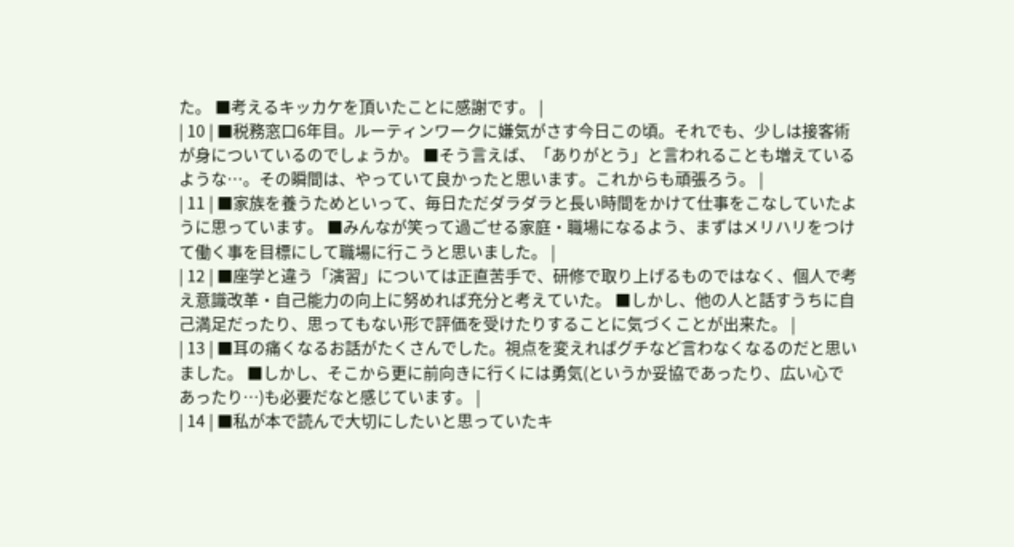た。 ■考えるキッカケを頂いたことに感謝です。 |
| 10 | ■税務窓口6年目。ルーティンワークに嫌気がさす今日この頃。それでも、少しは接客術が身についているのでしょうか。 ■そう言えば、「ありがとう」と言われることも増えているような…。その瞬間は、やっていて良かったと思います。これからも頑張ろう。 |
| 11 | ■家族を養うためといって、毎日ただダラダラと長い時間をかけて仕事をこなしていたように思っています。 ■みんなが笑って過ごせる家庭・職場になるよう、まずはメリハリをつけて働く事を目標にして職場に行こうと思いました。 |
| 12 | ■座学と違う「演習」については正直苦手で、研修で取り上げるものではなく、個人で考え意識改革・自己能力の向上に努めれば充分と考えていた。 ■しかし、他の人と話すうちに自己満足だったり、思ってもない形で評価を受けたりすることに気づくことが出来た。 |
| 13 | ■耳の痛くなるお話がたくさんでした。視点を変えればグチなど言わなくなるのだと思いました。 ■しかし、そこから更に前向きに行くには勇気(というか妥協であったり、広い心であったり…)も必要だなと感じています。 |
| 14 | ■私が本で読んで大切にしたいと思っていたキ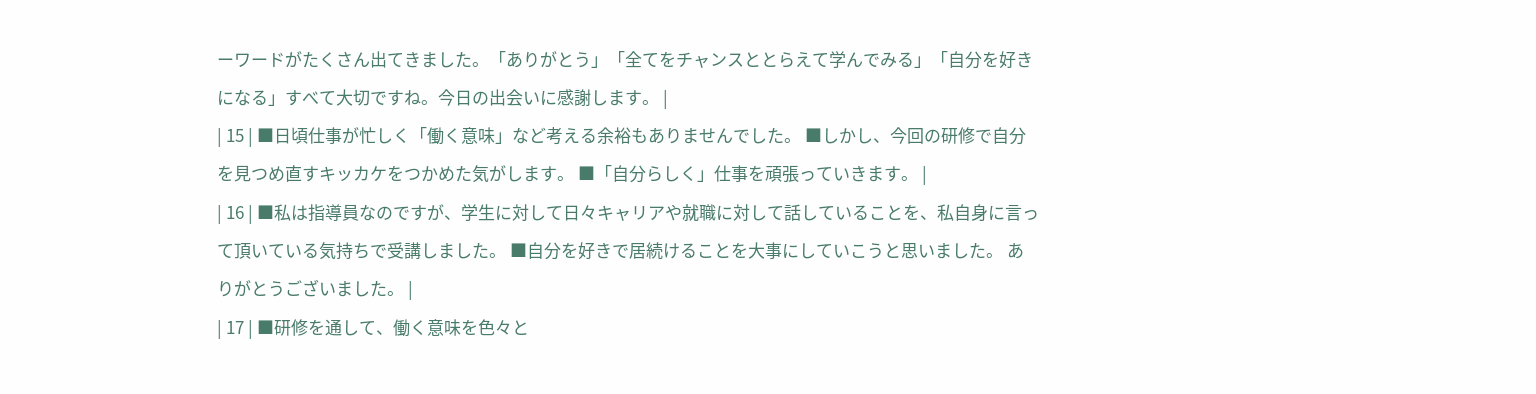ーワードがたくさん出てきました。「ありがとう」「全てをチャンスととらえて学んでみる」「自分を好きになる」すべて大切ですね。今日の出会いに感謝します。 |
| 15 | ■日頃仕事が忙しく「働く意味」など考える余裕もありませんでした。 ■しかし、今回の研修で自分を見つめ直すキッカケをつかめた気がします。 ■「自分らしく」仕事を頑張っていきます。 |
| 16 | ■私は指導員なのですが、学生に対して日々キャリアや就職に対して話していることを、私自身に言って頂いている気持ちで受講しました。 ■自分を好きで居続けることを大事にしていこうと思いました。 ありがとうございました。 |
| 17 | ■研修を通して、働く意味を色々と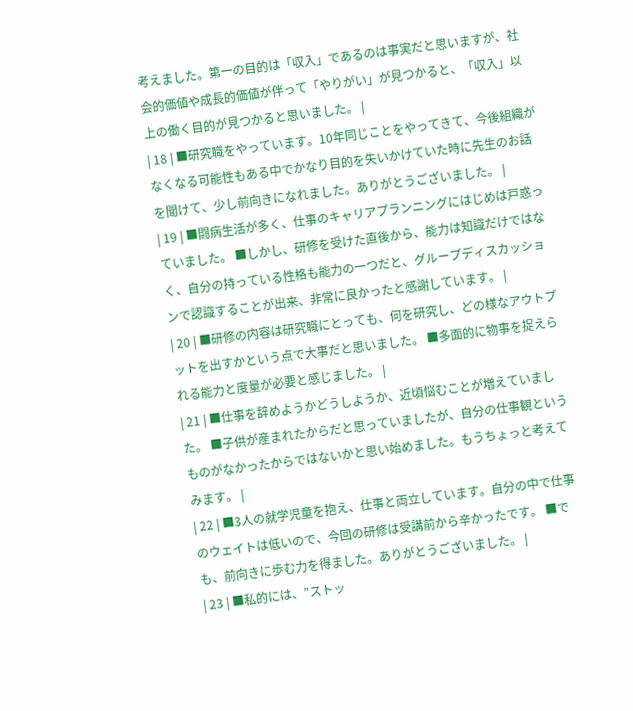考えました。第一の目的は「収入」であるのは事実だと思いますが、社会的価値や成長的価値が伴って「やりがい」が見つかると、「収入」以上の働く目的が見つかると思いました。 |
| 18 | ■研究職をやっています。10年同じことをやってきて、今後組織がなくなる可能性もある中でかなり目的を失いかけていた時に先生のお話を聞けて、少し前向きになれました。ありがとうございました。 |
| 19 | ■闘病生活が多く、仕事のキャリアプランニングにはじめは戸惑っていました。 ■しかし、研修を受けた直後から、能力は知識だけではなく、自分の持っている性格も能力の一つだと、グループディスカッションで認識することが出来、非常に良かったと感謝しています。 |
| 20 | ■研修の内容は研究職にとっても、何を研究し、どの様なアウトプットを出すかという点で大事だと思いました。 ■多面的に物事を捉えられる能力と度量が必要と感じました。 |
| 21 | ■仕事を辞めようかどうしようか、近頃悩むことが増えていました。 ■子供が産まれたからだと思っていましたが、自分の仕事観というものがなかったからではないかと思い始めました。もうちょっと考えてみます。 |
| 22 | ■3人の就学児童を抱え、仕事と両立しています。自分の中で仕事のウェイトは低いので、今回の研修は受講前から辛かったです。 ■でも、前向きに歩む力を得ました。ありがとうございました。 |
| 23 | ■私的には、”ストッ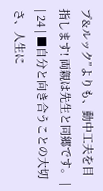プ&ルック”よりも、動中工夫を目指します! 両親は先生と同郷です。 |
| 24 | ■自分と向き合うことの大切さ、人生に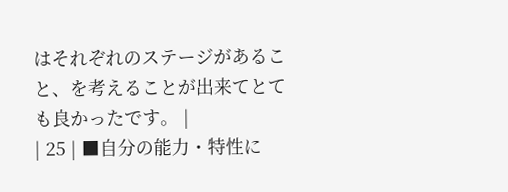はそれぞれのステージがあること、を考えることが出来てとても良かったです。 |
| 25 | ■自分の能力・特性に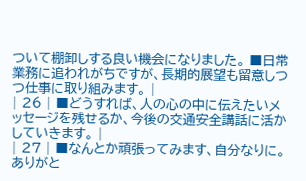ついて棚卸しする良い機会になりました。 ■日常業務に追われがちですが、長期的展望も留意しつつ仕事に取り組みます。 |
| 26 | ■どうすれば、人の心の中に伝えたいメッセージを残せるか、今後の交通安全講話に活かしていきます。 |
| 27 | ■なんとか頑張ってみます、自分なりに。ありがと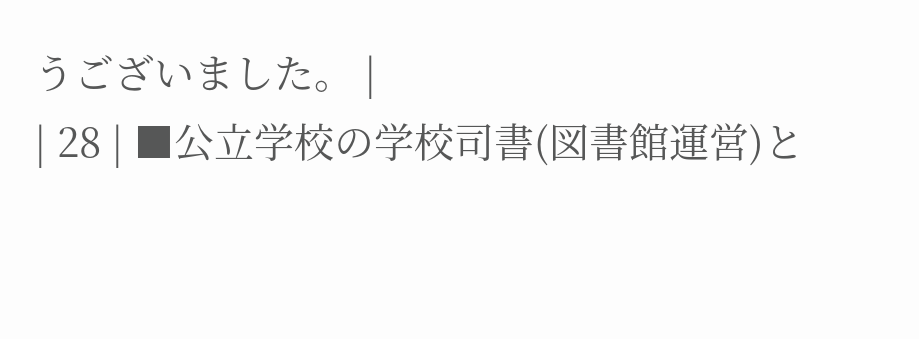うございました。 |
| 28 | ■公立学校の学校司書(図書館運営)と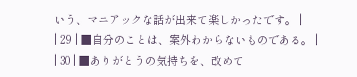いう、マニアックな話が出来て楽しかったです。 |
| 29 | ■自分のことは、案外わからないものである。 |
| 30 | ■ありがとうの気持ちを、改めて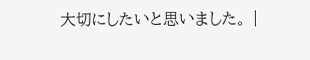大切にしたいと思いました。 |